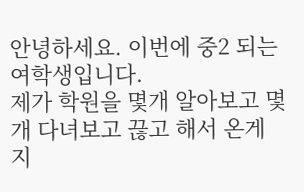안녕하세요. 이번에 중2 되는 여학생입니다.
제가 학원을 몇개 알아보고 몇개 다녀보고 끊고 해서 온게
지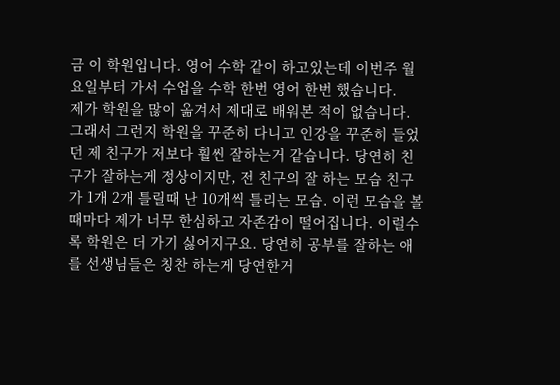금 이 학원입니다. 영어 수학 같이 하고있는데 이번주 월요일부터 가서 수업을 수학 한번 영어 한번 했습니다.
제가 학원을 많이 옮겨서 제대로 배워본 적이 없습니다.
그래서 그런지 학원을 꾸준히 다니고 인강을 꾸준히 들었던 제 친구가 저보다 훨씬 잘하는거 같습니다. 당연히 친구가 잘하는게 정상이지만, 전 친구의 잘 하는 모습 친구가 1개 2개 틀릴때 난 10개씩 틀리는 모습. 이런 모습을 볼때마다 제가 너무 한심하고 자존감이 떨어집니다. 이럴수록 학원은 더 가기 싫어지구요. 당연히 공부를 잘하는 애를 선생님들은 칭찬 하는게 당연한거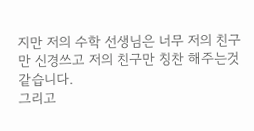지만 저의 수학 선생님은 너무 저의 친구만 신경쓰고 저의 친구만 칭찬 해주는것 같습니다.
그리고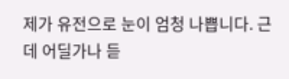제가 유전으로 눈이 엄청 나쁩니다. 근데 어딜가나 듣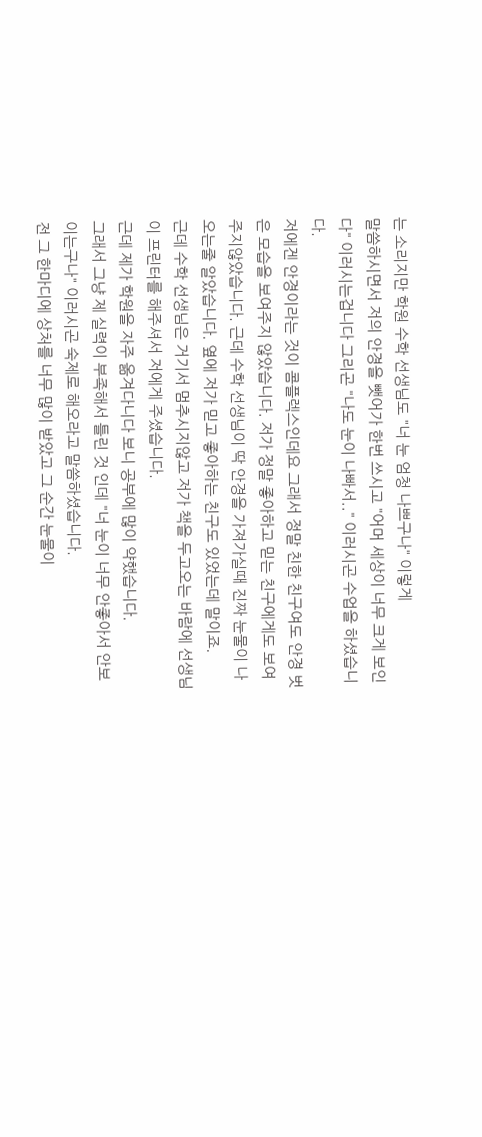는 소리지만 학원 수학 선생님도 "너 눈 엄청 나쁘구나" 이렇게
말씀하시면서 저의 안경을 뺏어가 한번 쓰시고 "어머 세상이 너무 크게 보인다" 이러시는겁니다 그리곤 "나도 눈이 나빠서.." 이러시곤 수업을 하셨습니다.
저에겐 안경이라는 것이 콤플렉스인데요 그래서 정말 친한 친구여도 안경 벗은 모습을 보여주지 않았습니다. 저가 정말 좋아하고 믿는 친구에게도 보여주지않았습니다. 근데 수학 선생님이 딱 안경을 가져가실때 진짜 눈물이 나오는줄 알았습니다. 옆에 저가 믿고 좋아하는 친구도 있었는데 말이죠.
근데 수학 선생님은 거기서 멈추시지않고 저가 책을 두고오는 바람에 선생님이 프린터를 해주셔서 저에게 주셨습니다.
근데 제가 학원을 자주 옮겨다니다 보니 공부에 많이 약했습니다.
그래서 그냥 제 실력이 부족해서 틀린 것 인데 "너 눈이 너무 안좋아서 안보이는구나" 이러시곤 숙제로 해오라고 말씀하셨습니다.
전 그 한마디에 상처를 너무 많이 받았고 그 순간 눈물이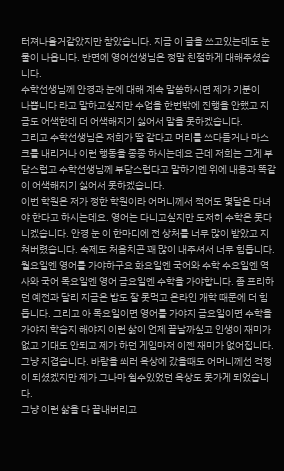터져나올거같았지만 참았습니다. 지금 이 글을 쓰고있는데도 눈물이 나옵니다. 반면에 영어선생님은 정말 친절하게 대해주셨습니다.
수학선생님께 안경과 눈에 대해 계속 말씀하시면 제가 기분이
나쁩니다 라고 말하고싶지만 수업을 한번밖에 진행을 안했고 지금도 어색한데 더 어색해지기 싫어서 말을 못하겠습니다.
그리고 수학선생님은 저희가 딸 같다고 머리를 쓰다듬거나 마스크를 내리거나 이런 행동을 종종 하시는데요 근데 저희는 그게 부담스럽고 수학선생님께 부담스럽다고 말하기엔 위에 내용과 똑같이 어색해지기 싫어서 못하겠습니다.
이번 학원은 저가 정한 학원이라 어머니께서 적어도 몇달은 다녀야 한다고 하시는데요. 영어는 다니고싶지만 도저히 수학은 못다니겠습니다. 안경 눈 이 한마디에 전 상처를 너무 많이 받았고 지쳐버렸습니다. 숙제도 처음치곤 꽤 많이 내주셔서 너무 힘듭니다.
월요일엔 영어를 가야하구요 화요일엔 국어와 수학 수요일엔 역사와 국어 목요일엔 영어 금요일엔 수학을 가야합니다. 좀 프리하던 예전과 달리 지금은 밥도 잘 못먹고 온라인 개학 때문에 더 힘듭니다. 그리고 아 목요일이면 영어를 가야지 금요일이면 수학을 가야지 학습지 해야지 이런 삶이 언제 끝날까싶고 인생이 재미가없고 기대도 안되고 제가 하던 게임마저 이젠 재미가 없어집니다.
그냥 지겹습니다. 바람을 쐬러 옥상에 갔을때도 어머니께선 걱정이 되셨겠지만 제가 그나마 쉴수있었던 옥상도 못가게 되었습니다.
그냥 이런 삶을 다 끝내버리고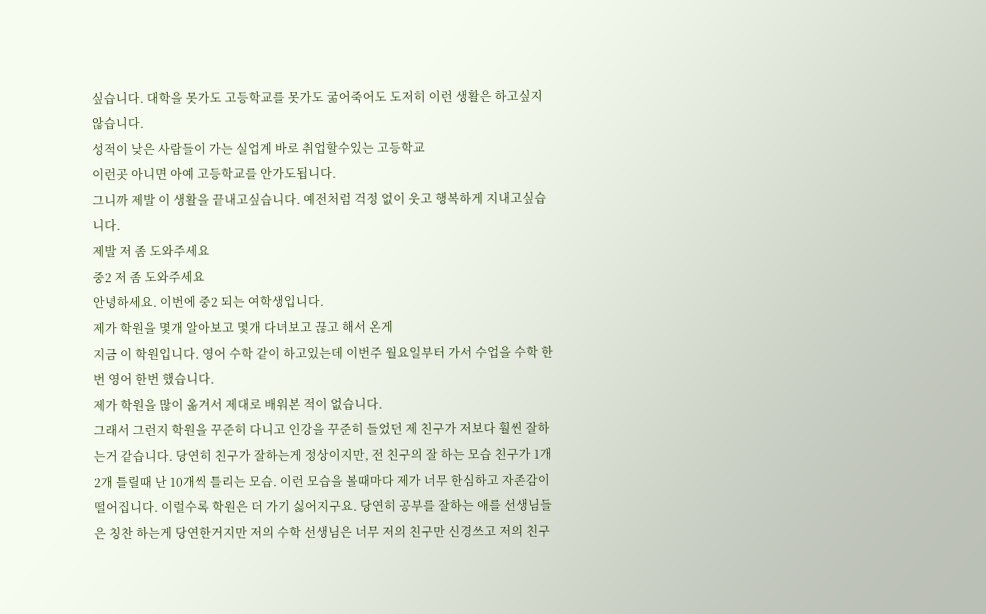싶습니다. 대학을 못가도 고등학교를 못가도 굶어죽어도 도저히 이런 생활은 하고싶지않습니다.
성적이 낮은 사람들이 가는 실업계 바로 취업할수있는 고등학교
이런곳 아니면 아예 고등학교를 안가도됩니다.
그니까 제발 이 생활을 끝내고싶습니다. 예전처럼 걱정 없이 웃고 행복하게 지내고싶습니다.
제발 저 좀 도와주세요
중2 저 좀 도와주세요
안녕하세요. 이번에 중2 되는 여학생입니다.
제가 학원을 몇개 알아보고 몇개 다녀보고 끊고 해서 온게
지금 이 학원입니다. 영어 수학 같이 하고있는데 이번주 월요일부터 가서 수업을 수학 한번 영어 한번 했습니다.
제가 학원을 많이 옮겨서 제대로 배워본 적이 없습니다.
그래서 그런지 학원을 꾸준히 다니고 인강을 꾸준히 들었던 제 친구가 저보다 훨씬 잘하는거 같습니다. 당연히 친구가 잘하는게 정상이지만, 전 친구의 잘 하는 모습 친구가 1개 2개 틀릴때 난 10개씩 틀리는 모습. 이런 모습을 볼때마다 제가 너무 한심하고 자존감이 떨어집니다. 이럴수록 학원은 더 가기 싫어지구요. 당연히 공부를 잘하는 애를 선생님들은 칭찬 하는게 당연한거지만 저의 수학 선생님은 너무 저의 친구만 신경쓰고 저의 친구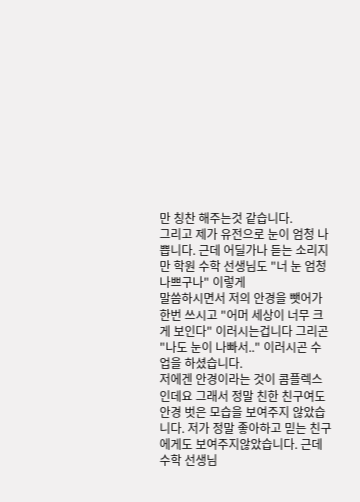만 칭찬 해주는것 같습니다.
그리고 제가 유전으로 눈이 엄청 나쁩니다. 근데 어딜가나 듣는 소리지만 학원 수학 선생님도 "너 눈 엄청 나쁘구나" 이렇게
말씀하시면서 저의 안경을 뺏어가 한번 쓰시고 "어머 세상이 너무 크게 보인다" 이러시는겁니다 그리곤 "나도 눈이 나빠서.." 이러시곤 수업을 하셨습니다.
저에겐 안경이라는 것이 콤플렉스인데요 그래서 정말 친한 친구여도 안경 벗은 모습을 보여주지 않았습니다. 저가 정말 좋아하고 믿는 친구에게도 보여주지않았습니다. 근데 수학 선생님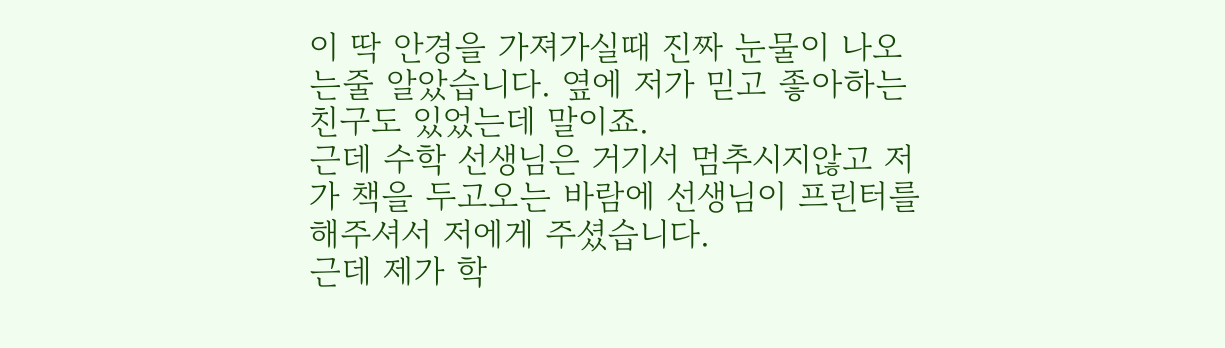이 딱 안경을 가져가실때 진짜 눈물이 나오는줄 알았습니다. 옆에 저가 믿고 좋아하는 친구도 있었는데 말이죠.
근데 수학 선생님은 거기서 멈추시지않고 저가 책을 두고오는 바람에 선생님이 프린터를 해주셔서 저에게 주셨습니다.
근데 제가 학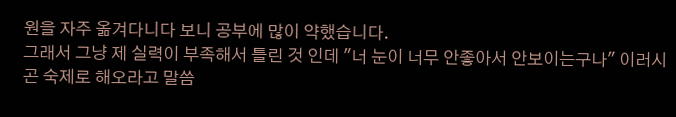원을 자주 옮겨다니다 보니 공부에 많이 약했습니다.
그래서 그냥 제 실력이 부족해서 틀린 것 인데 "너 눈이 너무 안좋아서 안보이는구나" 이러시곤 숙제로 해오라고 말씀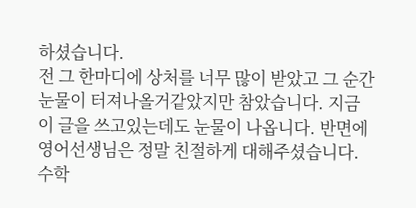하셨습니다.
전 그 한마디에 상처를 너무 많이 받았고 그 순간 눈물이 터져나올거같았지만 참았습니다. 지금 이 글을 쓰고있는데도 눈물이 나옵니다. 반면에 영어선생님은 정말 친절하게 대해주셨습니다.
수학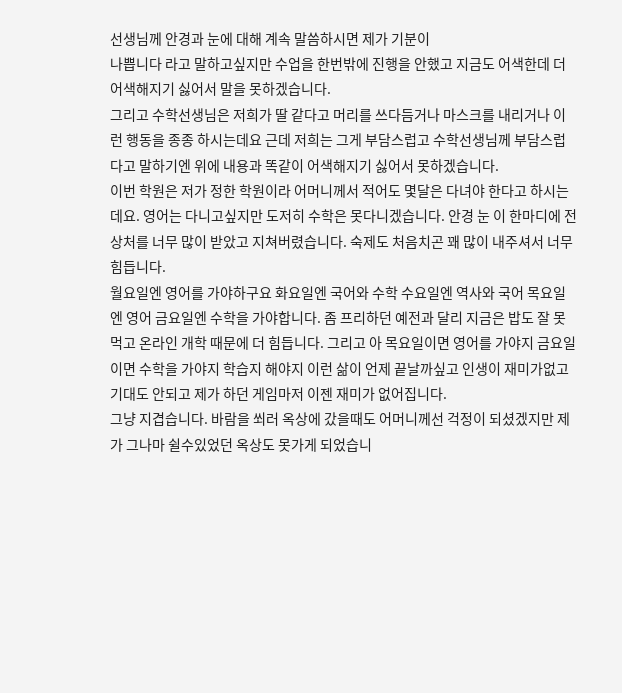선생님께 안경과 눈에 대해 계속 말씀하시면 제가 기분이
나쁩니다 라고 말하고싶지만 수업을 한번밖에 진행을 안했고 지금도 어색한데 더 어색해지기 싫어서 말을 못하겠습니다.
그리고 수학선생님은 저희가 딸 같다고 머리를 쓰다듬거나 마스크를 내리거나 이런 행동을 종종 하시는데요 근데 저희는 그게 부담스럽고 수학선생님께 부담스럽다고 말하기엔 위에 내용과 똑같이 어색해지기 싫어서 못하겠습니다.
이번 학원은 저가 정한 학원이라 어머니께서 적어도 몇달은 다녀야 한다고 하시는데요. 영어는 다니고싶지만 도저히 수학은 못다니겠습니다. 안경 눈 이 한마디에 전 상처를 너무 많이 받았고 지쳐버렸습니다. 숙제도 처음치곤 꽤 많이 내주셔서 너무 힘듭니다.
월요일엔 영어를 가야하구요 화요일엔 국어와 수학 수요일엔 역사와 국어 목요일엔 영어 금요일엔 수학을 가야합니다. 좀 프리하던 예전과 달리 지금은 밥도 잘 못먹고 온라인 개학 때문에 더 힘듭니다. 그리고 아 목요일이면 영어를 가야지 금요일이면 수학을 가야지 학습지 해야지 이런 삶이 언제 끝날까싶고 인생이 재미가없고 기대도 안되고 제가 하던 게임마저 이젠 재미가 없어집니다.
그냥 지겹습니다. 바람을 쐬러 옥상에 갔을때도 어머니께선 걱정이 되셨겠지만 제가 그나마 쉴수있었던 옥상도 못가게 되었습니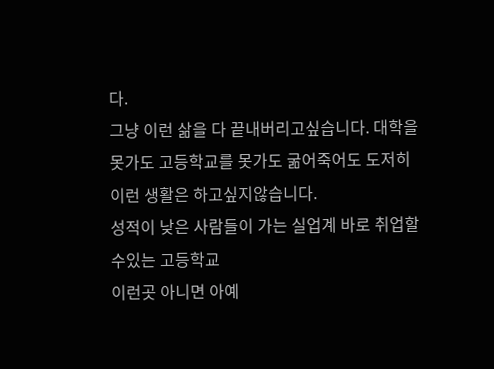다.
그냥 이런 삶을 다 끝내버리고싶습니다. 대학을 못가도 고등학교를 못가도 굶어죽어도 도저히 이런 생활은 하고싶지않습니다.
성적이 낮은 사람들이 가는 실업계 바로 취업할수있는 고등학교
이런곳 아니면 아예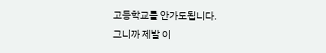고등학교를 안가도됩니다.
그니까 제발 이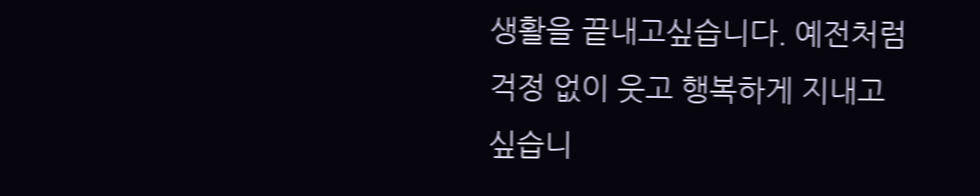생활을 끝내고싶습니다. 예전처럼 걱정 없이 웃고 행복하게 지내고싶습니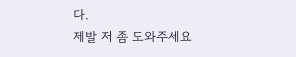다.
제발 저 좀 도와주세요